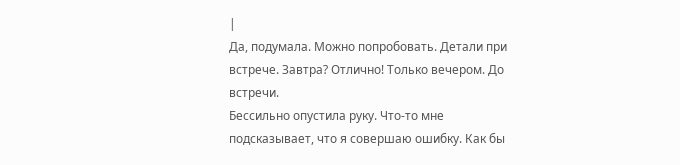|
Да, подумала. Можно попробовать. Детали при встрече. Завтра? Отлично! Только вечером. До встречи.
Бессильно опустила руку. Что-то мне подсказывает, что я совершаю ошибку. Как бы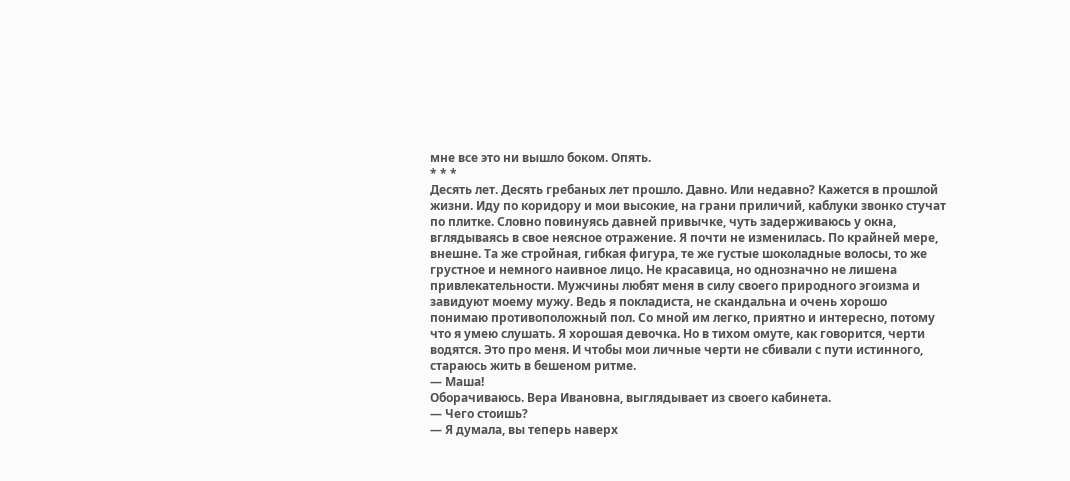мне все это ни вышло боком. Опять.
* * *
Десять лет. Десять гребаных лет прошло. Давно. Или недавно? Кажется в прошлой жизни. Иду по коридору и мои высокие, на грани приличий, каблуки звонко стучат по плитке. Словно повинуясь давней привычке, чуть задерживаюсь у окна, вглядываясь в свое неясное отражение. Я почти не изменилась. По крайней мере, внешне. Та же стройная, гибкая фигура, те же густые шоколадные волосы, то же грустное и немного наивное лицо. Не красавица, но однозначно не лишена привлекательности. Мужчины любят меня в силу своего природного эгоизма и завидуют моему мужу. Ведь я покладиста, не скандальна и очень хорошо понимаю противоположный пол. Со мной им легко, приятно и интересно, потому что я умею слушать. Я хорошая девочка. Но в тихом омуте, как говорится, черти водятся. Это про меня. И чтобы мои личные черти не сбивали с пути истинного, стараюсь жить в бешеном ритме.
— Маша!
Оборачиваюсь. Вера Ивановна, выглядывает из своего кабинета.
— Чего стоишь?
— Я думала, вы теперь наверх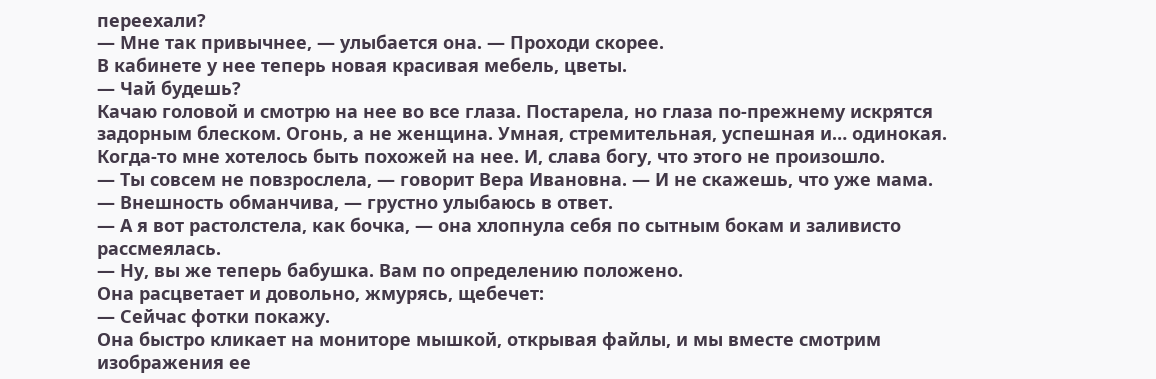переехали?
— Мне так привычнее, — улыбается она. — Проходи скорее.
В кабинете у нее теперь новая красивая мебель, цветы.
— Чай будешь?
Качаю головой и смотрю на нее во все глаза. Постарела, но глаза по-прежнему искрятся задорным блеском. Огонь, а не женщина. Умная, стремительная, успешная и… одинокая. Когда-то мне хотелось быть похожей на нее. И, слава богу, что этого не произошло.
— Ты совсем не повзрослела, — говорит Вера Ивановна. — И не скажешь, что уже мама.
— Внешность обманчива, — грустно улыбаюсь в ответ.
— А я вот растолстела, как бочка, — она хлопнула себя по сытным бокам и заливисто рассмеялась.
— Ну, вы же теперь бабушка. Вам по определению положено.
Она расцветает и довольно, жмурясь, щебечет:
— Сейчас фотки покажу.
Она быстро кликает на мониторе мышкой, открывая файлы, и мы вместе смотрим изображения ее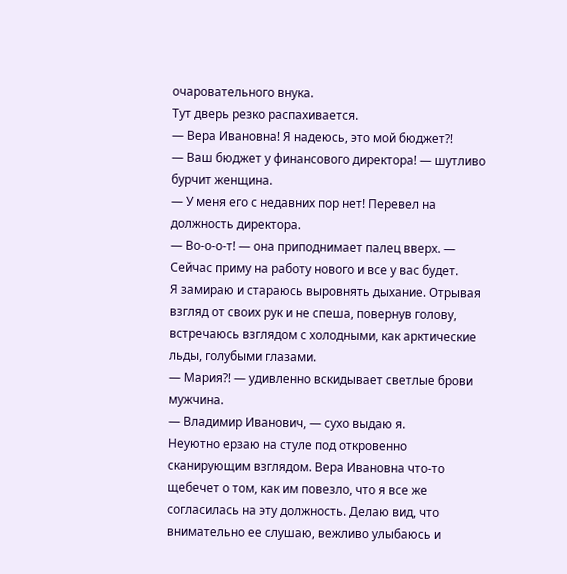очаровательного внука.
Тут дверь резко распахивается.
— Вера Ивановна! Я надеюсь, это мой бюджет?!
— Ваш бюджет у финансового директора! — шутливо бурчит женщина.
— У меня его с недавних пор нет! Перевел на должность директора.
— Во-о-о-т! — она приподнимает палец вверх. — Сейчас приму на работу нового и все у вас будет.
Я замираю и стараюсь выровнять дыхание. Отрывая взгляд от своих рук и не спеша, повернув голову, встречаюсь взглядом с холодными, как арктические льды, голубыми глазами.
— Мария?! — удивленно вскидывает светлые брови мужчина.
— Владимир Иванович, — сухо выдаю я.
Неуютно ерзаю на стуле под откровенно сканирующим взглядом. Вера Ивановна что-то щебечет о том, как им повезло, что я все же согласилась на эту должность. Делаю вид, что внимательно ее слушаю, вежливо улыбаюсь и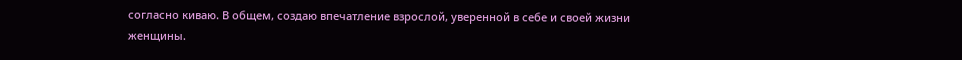согласно киваю. В общем, создаю впечатление взрослой, уверенной в себе и своей жизни женщины.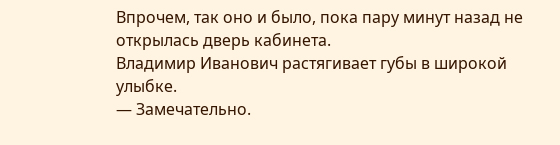Впрочем, так оно и было, пока пару минут назад не открылась дверь кабинета.
Владимир Иванович растягивает губы в широкой улыбке.
— Замечательно.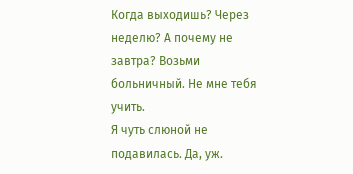Когда выходишь? Через неделю? А почему не завтра? Возьми больничный. Не мне тебя учить.
Я чуть слюной не подавилась. Да, уж.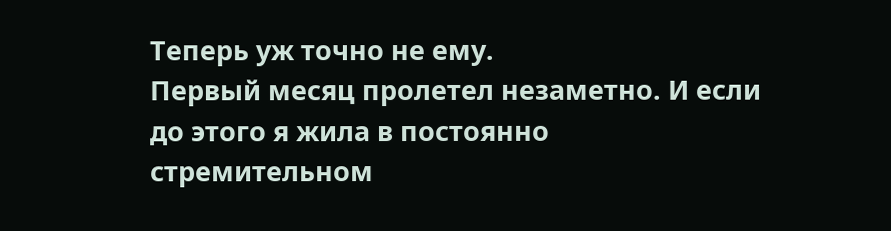Теперь уж точно не ему.
Первый месяц пролетел незаметно. И если до этого я жила в постоянно стремительном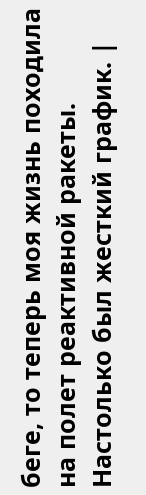беге, то теперь моя жизнь походила на полет реактивной ракеты. Настолько был жесткий график. |